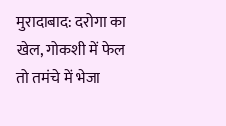मुरादाबाद: दरोगा का खेल, गोकशी में फेल तो तमंचे में भेजा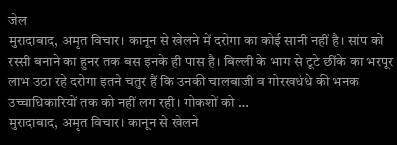जेल
मुरादाबाद, अमृत विचार। कानून से खेलने में दरोगा का कोई सानी नहीं है। सांप को रस्सी बनाने का हुनर तक बस इनके ही पास है। बिल्ली के भाग से टूटे छींके का भरपूर लाभ उठा रहे दरोगा इतने चतुर हैं कि उनकी चालबाजी व गोरखधंधे की भनक उच्चाधिकारियों तक को नहीं लग रही। गोकशों को …
मुरादाबाद, अमृत विचार। कानून से खेलने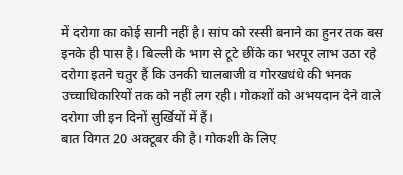में दरोगा का कोई सानी नहीं है। सांप को रस्सी बनाने का हुनर तक बस इनके ही पास है। बिल्ली के भाग से टूटे छींके का भरपूर लाभ उठा रहे दरोगा इतने चतुर हैं कि उनकी चालबाजी व गोरखधंधे की भनक उच्चाधिकारियों तक को नहीं लग रही। गोकशों को अभयदान देने वाले दरोगा जी इन दिनों सुर्खियों में हैं।
बात विगत 20 अक्टूबर की है। गोकशी के लिए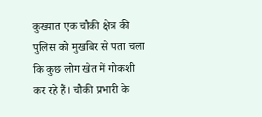कुख्यात एक चौकी क्षेत्र की पुलिस को मुखबिर से पता चला कि कुछ लोग खेत में गोकशी कर रहे हैं। चौकी प्रभारी के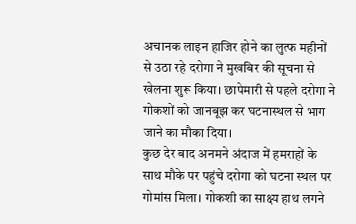अचानक लाइन हाजिर होने का लुत्फ महीनों से उठा रहे दरोगा ने मुखबिर की सूचना से खेलना शुरू किया। छापेमारी से पहले दरोगा ने गोकशों को जानबूझ कर घटनास्थल से भाग जाने का मौका दिया।
कुछ देर बाद अनमने अंदाज में हमराहों के साथ मौके पर पहुंचे दरोगा को घटना स्थल पर गोमांस मिला। गोकशी का साक्ष्य हाथ लगने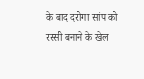के बाद दरोगा सांप को रस्सी बनाने के खेल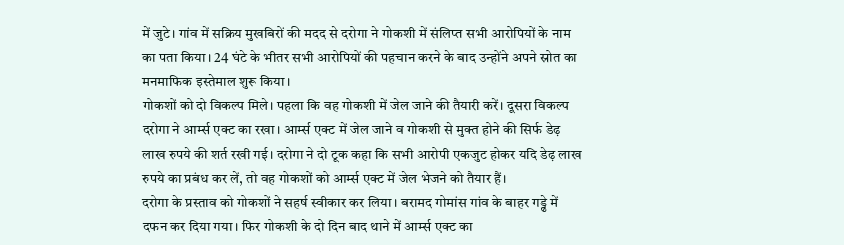में जुटे। गांव में सक्रिय मुखबिरों की मदद से दरोगा ने गोकशी में संलिप्त सभी आरोपियों के नाम का पता किया। 24 घंटे के भीतर सभी आरोपियों की पहचान करने के बाद उन्होंने अपने स्रोत का मनमाफिक इस्तेमाल शुरू किया।
गोकशों को दो विकल्प मिले। पहला कि वह गोकशी में जेल जाने की तैयारी करें। दूसरा विकल्प दरोगा ने आर्म्स एक्ट का रखा। आर्म्स एक्ट में जेल जाने व गोकशी से मुक्त होने की सिर्फ डेढ़ लाख रुपये की शर्त रखी गई। दरोगा ने दो टूक कहा कि सभी आरोपी एकजुट होकर यदि डेढ़ लाख रुपये का प्रबंध कर लें, तो वह गोकशों को आर्म्स एक्ट में जेल भेजने को तैयार हैं।
दरोगा के प्रस्ताव को गोकशों ने सहर्ष स्वीकार कर लिया। बरामद गोमांस गांव के बाहर गड्ढे में दफन कर दिया गया। फिर गोकशी के दो दिन बाद थाने में आर्म्स एक्ट का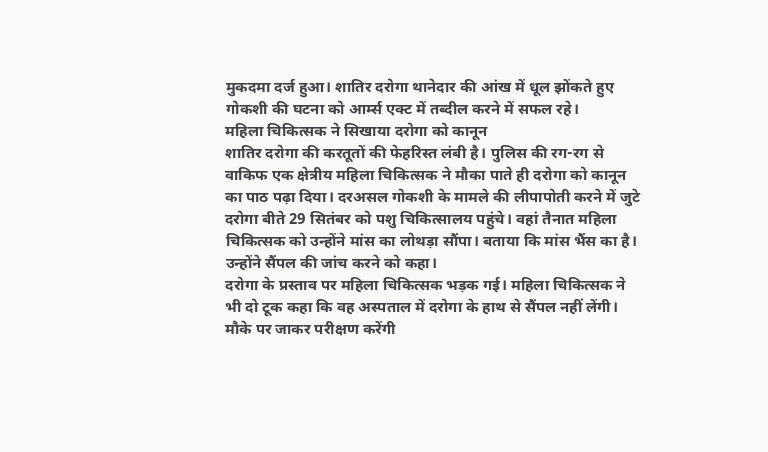मुकदमा दर्ज हुआ। शातिर दरोगा थानेदार की आंख में धूल झोंकते हुए गोकशी की घटना को आर्म्स एक्ट में तब्दील करने में सफल रहे।
महिला चिकित्सक ने सिखाया दरोगा को कानून
शातिर दरोगा की करतूतों की फेहरिस्त लंबी है। पुलिस की रग-रग से वाकिफ एक क्षेत्रीय महिला चिकित्सक ने मौका पाते ही दरोगा को कानून का पाठ पढ़ा दिया। दरअसल गोकशी के मामले की लीपापोती करने में जुटे दरोगा बीते 29 सितंबर को पशु चिकित्सालय पहुंचे। वहां तैनात महिला चिकित्सक को उन्होंने मांस का लोथड़ा सौंपा। बताया कि मांस भैंस का है। उन्होंने सैंपल की जांच करने को कहा।
दरोगा के प्रस्ताव पर महिला चिकित्सक भड़क गई। महिला चिकित्सक ने भी दो टूक कहा कि वह अस्पताल में दरोगा के हाथ से सैंपल नहीं लेंगी। मौके पर जाकर परीक्षण करेंगी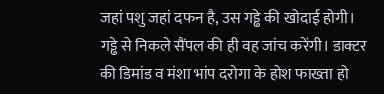जहां पशु जहां दफन है, उस गड्ढे की खोदाई होगी। गड्ढे से निकले सैंपल की ही वह जांच करेंगी। डाक्टर की डिमांड व मंशा भांप दरोगा के होश फाख्ता हो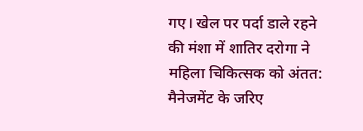गए। खेल पर पर्दा डाले रहने की मंशा में शातिर दरोगा ने महिला चिकित्सक को अंतत: मैनेजमेंट के जरिए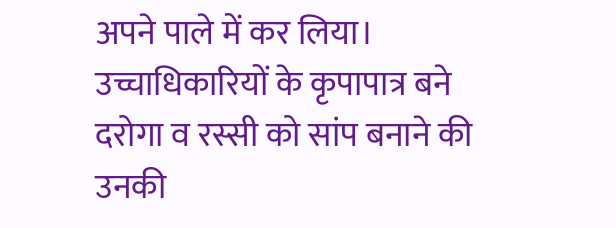अपने पाले में कर लिया। उच्चाधिकारियों के कृपापात्र बने दरोगा व रस्सी को सांप बनाने की उनकी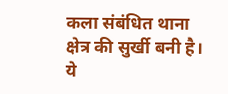कला संबंधित थाना क्षेत्र की सुर्खी बनी है।
ये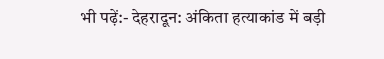भी पढ़ें:- देहरादून: अंकिता हत्याकांड में बड़ी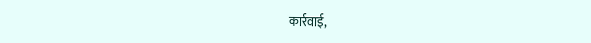कार्रवाई,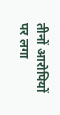तीनों आरोपियों पर लगा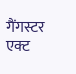गैंगस्टर एक्ट